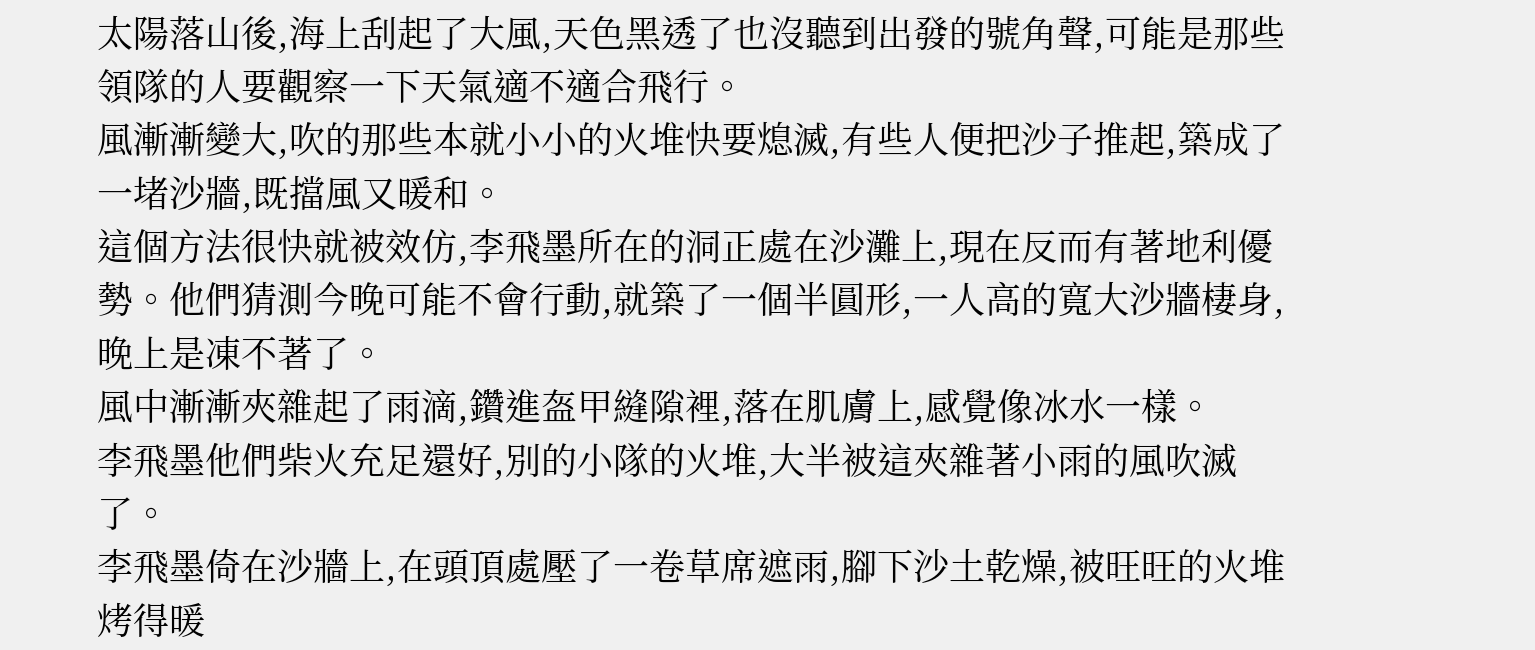太陽落山後,海上刮起了大風,天色黑透了也沒聽到出發的號角聲,可能是那些領隊的人要觀察一下天氣適不適合飛行。
風漸漸變大,吹的那些本就小小的火堆快要熄滅,有些人便把沙子推起,築成了一堵沙牆,既擋風又暖和。
這個方法很快就被效仿,李飛墨所在的洞正處在沙灘上,現在反而有著地利優勢。他們猜測今晚可能不會行動,就築了一個半圓形,一人高的寬大沙牆棲身,晚上是凍不著了。
風中漸漸夾雜起了雨滴,鑽進盔甲縫隙裡,落在肌膚上,感覺像冰水一樣。
李飛墨他們柴火充足還好,別的小隊的火堆,大半被這夾雜著小雨的風吹滅了。
李飛墨倚在沙牆上,在頭頂處壓了一卷草席遮雨,腳下沙土乾燥,被旺旺的火堆烤得暖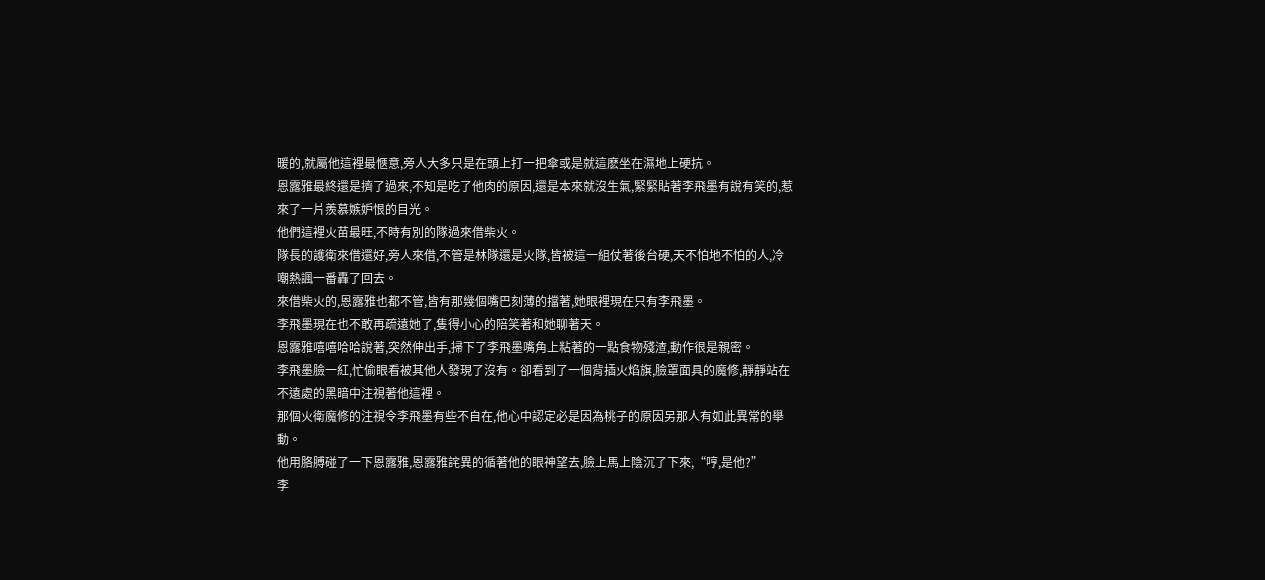暖的,就屬他這裡最愜意,旁人大多只是在頭上打一把傘或是就這麽坐在濕地上硬抗。
恩露雅最終還是擠了過來,不知是吃了他肉的原因,還是本來就沒生氣,緊緊貼著李飛墨有說有笑的,惹來了一片羨慕嫉妒恨的目光。
他們這裡火苗最旺,不時有別的隊過來借柴火。
隊長的護衛來借還好,旁人來借,不管是林隊還是火隊,皆被這一組仗著後台硬,天不怕地不怕的人,冷嘲熱諷一番轟了回去。
來借柴火的,恩露雅也都不管,皆有那幾個嘴巴刻薄的擋著,她眼裡現在只有李飛墨。
李飛墨現在也不敢再疏遠她了,隻得小心的陪笑著和她聊著天。
恩露雅嘻嘻哈哈說著,突然伸出手,掃下了李飛墨嘴角上粘著的一點食物殘渣,動作很是親密。
李飛墨臉一紅,忙偷眼看被其他人發現了沒有。卻看到了一個背插火焰旗,臉罩面具的魔修,靜靜站在不遠處的黑暗中注視著他這裡。
那個火衛魔修的注視令李飛墨有些不自在,他心中認定必是因為桃子的原因另那人有如此異常的舉動。
他用胳膊碰了一下恩露雅,恩露雅詫異的循著他的眼神望去,臉上馬上陰沉了下來,“哼,是他?”
李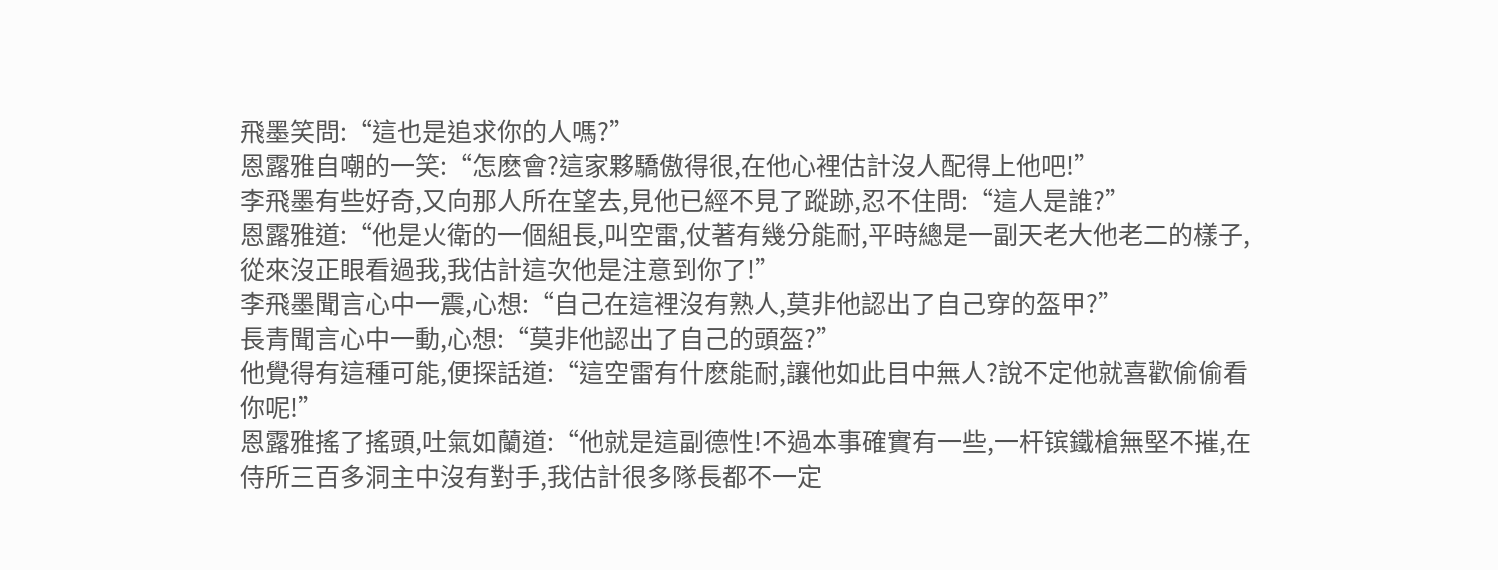飛墨笑問:“這也是追求你的人嗎?”
恩露雅自嘲的一笑:“怎麽會?這家夥驕傲得很,在他心裡估計沒人配得上他吧!”
李飛墨有些好奇,又向那人所在望去,見他已經不見了蹤跡,忍不住問:“這人是誰?”
恩露雅道:“他是火衛的一個組長,叫空雷,仗著有幾分能耐,平時總是一副天老大他老二的樣子,從來沒正眼看過我,我估計這次他是注意到你了!”
李飛墨聞言心中一震,心想:“自己在這裡沒有熟人,莫非他認出了自己穿的盔甲?”
長青聞言心中一動,心想:“莫非他認出了自己的頭盔?”
他覺得有這種可能,便探話道:“這空雷有什麽能耐,讓他如此目中無人?說不定他就喜歡偷偷看你呢!”
恩露雅搖了搖頭,吐氣如蘭道:“他就是這副德性!不過本事確實有一些,一杆镔鐵槍無堅不摧,在侍所三百多洞主中沒有對手,我估計很多隊長都不一定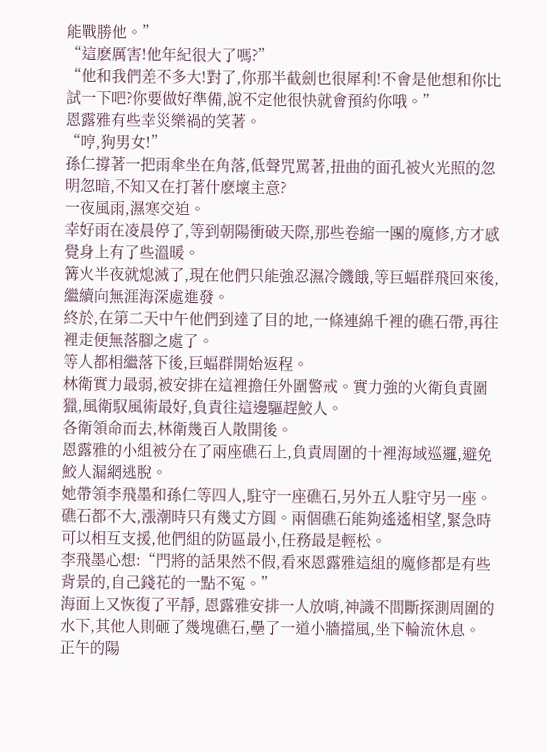能戰勝他。”
“這麽厲害!他年紀很大了嗎?”
“他和我們差不多大!對了,你那半截劍也很犀利!不會是他想和你比試一下吧?你要做好準備,說不定他很快就會預約你哦。”
恩露雅有些幸災樂禍的笑著。
“哼,狗男女!”
孫仁撐著一把雨傘坐在角落,低聲咒罵著,扭曲的面孔被火光照的忽明忽暗,不知又在打著什麽壞主意?
一夜風雨,濕寒交迫。
幸好雨在凌晨停了,等到朝陽衝破天際,那些卷縮一團的魔修,方才感覺身上有了些溫暖。
篝火半夜就熄滅了,現在他們只能強忍濕冷饑餓,等巨蝠群飛回來後,繼續向無涯海深處進發。
終於,在第二天中午他們到達了目的地,一條連綿千裡的礁石帶,再往裡走便無落腳之處了。
等人都相繼落下後,巨蝠群開始返程。
林衛實力最弱,被安排在這裡擔任外圍警戒。實力強的火衛負責圍獵,風衛馭風術最好,負責往這邊驅趕鮫人。
各衛領命而去,林衛幾百人散開後。
恩露雅的小組被分在了兩座礁石上,負責周圍的十裡海域巡邏,避免鮫人漏網逃脫。
她帶領李飛墨和孫仁等四人,駐守一座礁石,另外五人駐守另一座。
礁石都不大,漲潮時只有幾丈方圓。兩個礁石能夠遙遙相望,緊急時可以相互支援,他們組的防區最小,任務最是輕松。
李飛墨心想:“門將的話果然不假,看來恩露雅這組的魔修都是有些背景的,自己錢花的一點不冤。”
海面上又恢復了平靜, 恩露雅安排一人放哨,神識不間斷探測周圍的水下,其他人則砸了幾塊礁石,壘了一道小牆擋風,坐下輪流休息。
正午的陽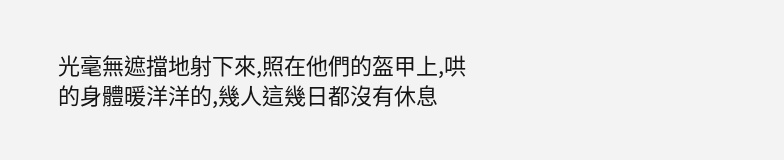光毫無遮擋地射下來,照在他們的盔甲上,哄的身體暖洋洋的,幾人這幾日都沒有休息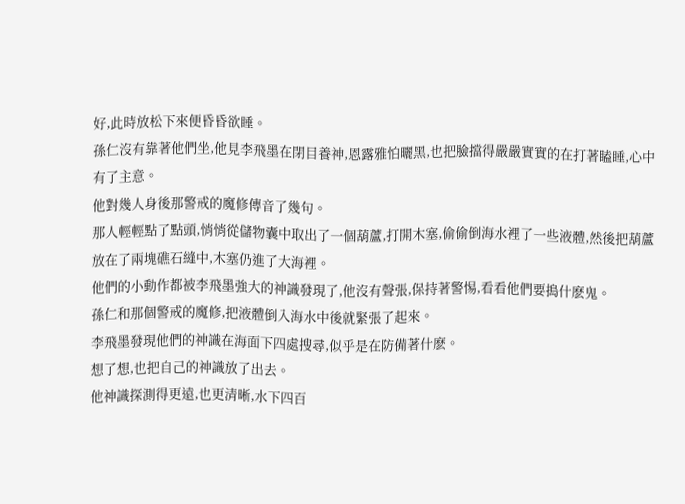好,此時放松下來便昏昏欲睡。
孫仁沒有靠著他們坐,他見李飛墨在閉目養神,恩露雅怕曬黑,也把臉擋得嚴嚴實實的在打著瞌睡,心中有了主意。
他對幾人身後那警戒的魔修傳音了幾句。
那人輕輕點了點頭,悄悄從儲物囊中取出了一個葫蘆,打開木塞,偷偷倒海水裡了一些液體,然後把葫蘆放在了兩塊礁石縫中,木塞仍進了大海裡。
他們的小動作都被李飛墨強大的神識發現了,他沒有聲張,保持著警惕,看看他們要搗什麽鬼。
孫仁和那個警戒的魔修,把液體倒入海水中後就緊張了起來。
李飛墨發現他們的神識在海面下四處搜尋,似乎是在防備著什麽。
想了想,也把自己的神識放了出去。
他神識探測得更遠,也更清晰,水下四百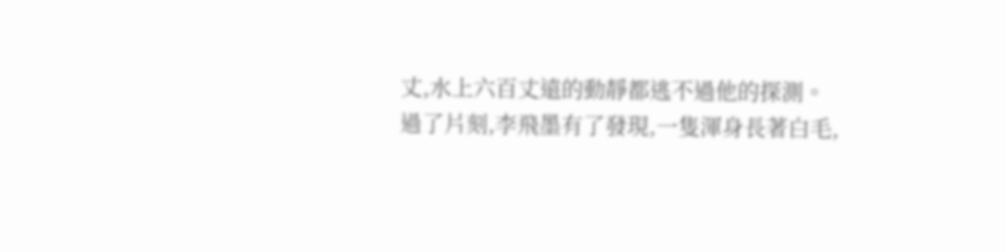丈,水上六百丈遠的動靜都逃不過他的探測。
過了片刻,李飛墨有了發現,一隻渾身長著白毛,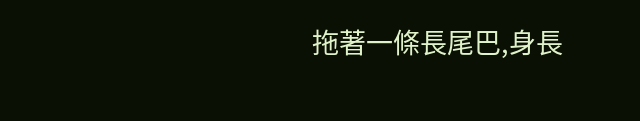拖著一條長尾巴,身長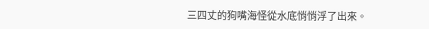三四丈的狗嘴海怪從水底悄悄浮了出來。